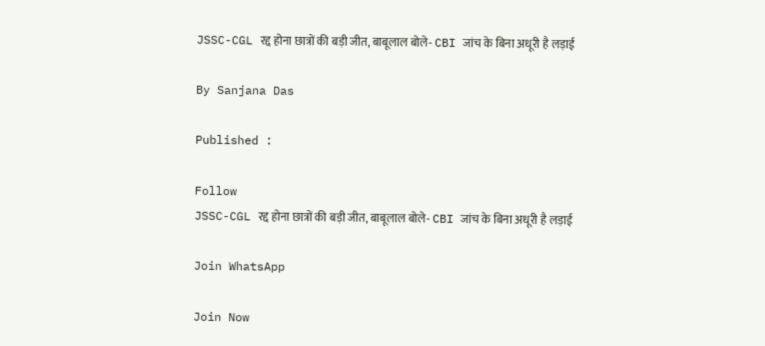JSSC-CGL रद्द होना छात्रों की बड़ी जीत, बाबूलाल बोले- CBI जांच के बिना अधूरी है लड़ाई

By Sanjana Das

Published :

Follow
JSSC-CGL रद्द होना छात्रों की बड़ी जीत, बाबूलाल बोले- CBI जांच के बिना अधूरी है लड़ाई

Join WhatsApp

Join Now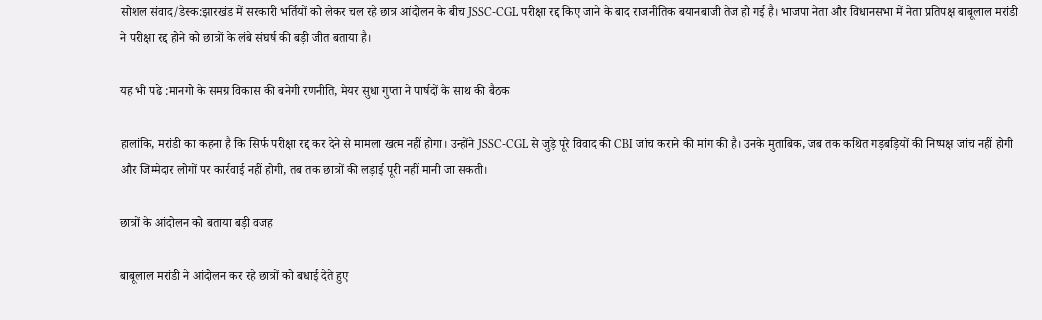सोशल संवाद/डेस्क:झारखंड में सरकारी भर्तियों को लेकर चल रहे छात्र आंदोलन के बीच JSSC-CGL परीक्षा रद्द किए जाने के बाद राजनीतिक बयानबाजी तेज हो गई है। भाजपा नेता और विधानसभा में नेता प्रतिपक्ष बाबूलाल मरांडी ने परीक्षा रद्द होने को छात्रों के लंबे संघर्ष की बड़ी जीत बताया है।

यह भी पढे :मानगो के समग्र विकास की बनेगी रणनीति, मेयर सुधा गुप्ता ने पार्षदों के साथ की बैठक

हालांकि, मरांडी का कहना है कि सिर्फ परीक्षा रद्द कर देने से मामला खत्म नहीं होगा। उन्होंने JSSC-CGL से जुड़े पूरे विवाद की CBI जांच कराने की मांग की है। उनके मुताबिक, जब तक कथित गड़बड़ियों की निष्पक्ष जांच नहीं होगी और जिम्मेदार लोगों पर कार्रवाई नहीं होगी, तब तक छात्रों की लड़ाई पूरी नहीं मानी जा सकती।

छात्रों के आंदोलन को बताया बड़ी वजह

बाबूलाल मरांडी ने आंदोलन कर रहे छात्रों को बधाई देते हुए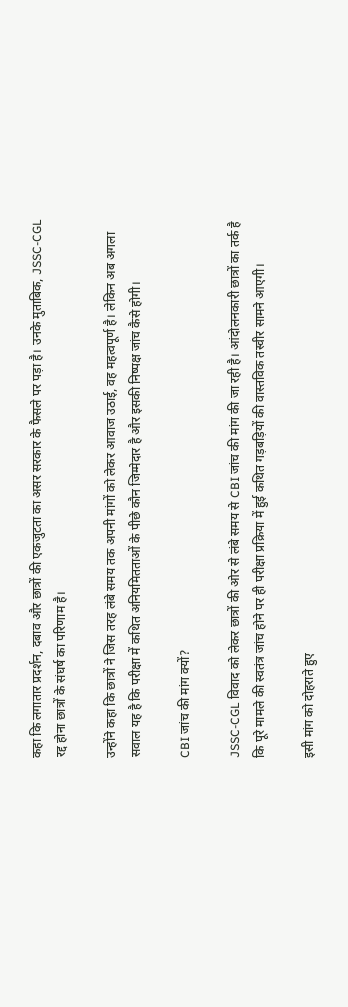कहा कि लगातार प्रदर्शन, दबाव और छात्रों की एकजुटता का असर सरकार के फैसले पर पड़ा है। उनके मुताबिक, JSSC-CGL रद्द होना छात्रों के संघर्ष का परिणाम है।

उन्होंने कहा कि छात्रों ने जिस तरह लंबे समय तक अपनी मांगों को लेकर आवाज उठाई, वह महत्वपूर्ण है। लेकिन अब अगला सवाल यह है कि परीक्षा में कथित अनियमितताओं के पीछे कौन जिम्मेदार है और इसकी निष्पक्ष जांच कैसे होगी।

CBI जांच की मांग क्यों?

JSSC-CGL विवाद को लेकर छात्रों की ओर से लंबे समय से CBI जांच की मांग की जा रही है। आंदोलनकारी छात्रों का तर्क है कि पूरे मामले की स्वतंत्र जांच होने पर ही परीक्षा प्रक्रिया में हुई कथित गड़बड़ियों की वास्तविक तस्वीर सामने आएगी।

इसी मांग को दोहराते हुए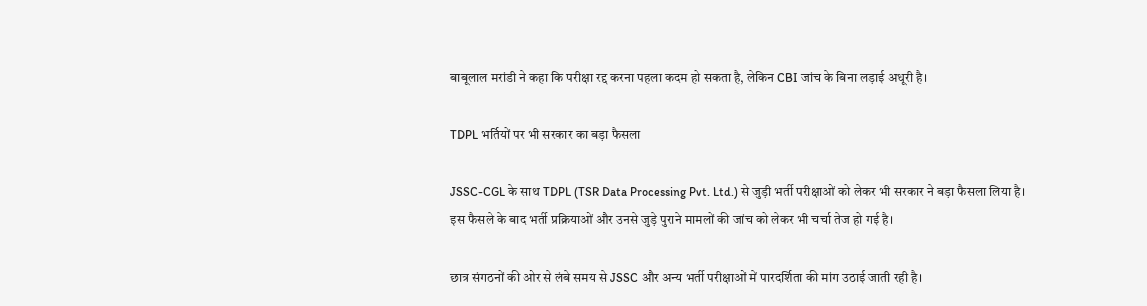बाबूलाल मरांडी ने कहा कि परीक्षा रद्द करना पहला कदम हो सकता है, लेकिन CBI जांच के बिना लड़ाई अधूरी है।

TDPL भर्तियों पर भी सरकार का बड़ा फैसला

JSSC-CGL के साथ TDPL (TSR Data Processing Pvt. Ltd.) से जुड़ी भर्ती परीक्षाओं को लेकर भी सरकार ने बड़ा फैसला लिया है। इस फैसले के बाद भर्ती प्रक्रियाओं और उनसे जुड़े पुराने मामलों की जांच को लेकर भी चर्चा तेज हो गई है।

छात्र संगठनों की ओर से लंबे समय से JSSC और अन्य भर्ती परीक्षाओं में पारदर्शिता की मांग उठाई जाती रही है।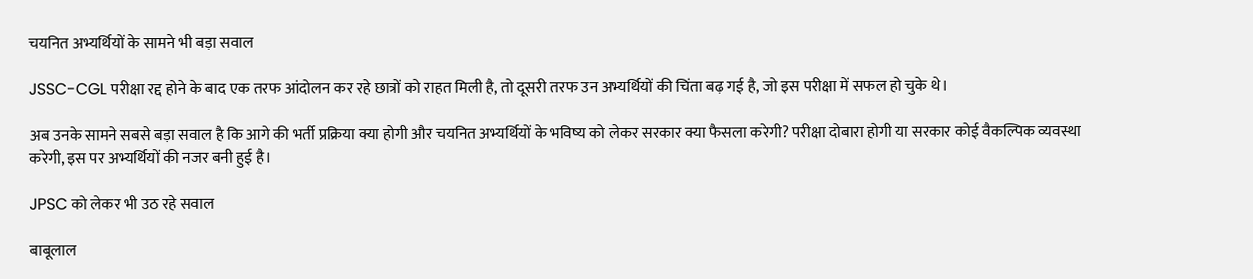चयनित अभ्यर्थियों के सामने भी बड़ा सवाल

JSSC-CGL परीक्षा रद्द होने के बाद एक तरफ आंदोलन कर रहे छात्रों को राहत मिली है, तो दूसरी तरफ उन अभ्यर्थियों की चिंता बढ़ गई है, जो इस परीक्षा में सफल हो चुके थे।

अब उनके सामने सबसे बड़ा सवाल है कि आगे की भर्ती प्रक्रिया क्या होगी और चयनित अभ्यर्थियों के भविष्य को लेकर सरकार क्या फैसला करेगी? परीक्षा दोबारा होगी या सरकार कोई वैकल्पिक व्यवस्था करेगी, इस पर अभ्यर्थियों की नजर बनी हुई है।

JPSC को लेकर भी उठ रहे सवाल

बाबूलाल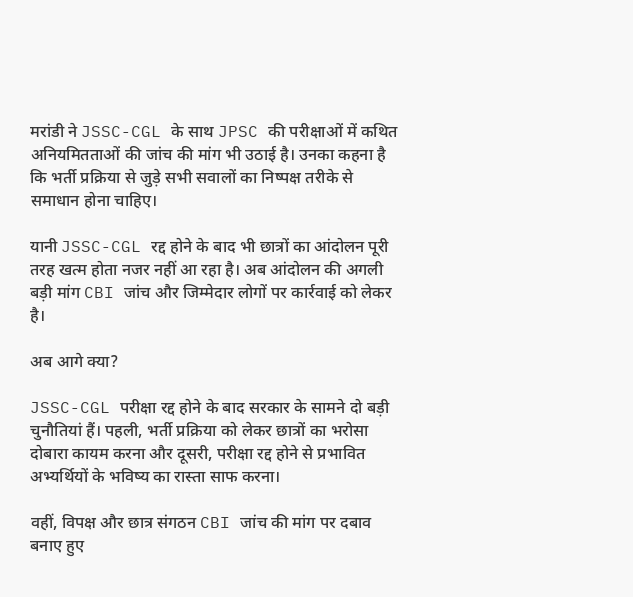मरांडी ने JSSC-CGL के साथ JPSC की परीक्षाओं में कथित अनियमितताओं की जांच की मांग भी उठाई है। उनका कहना है कि भर्ती प्रक्रिया से जुड़े सभी सवालों का निष्पक्ष तरीके से समाधान होना चाहिए।

यानी JSSC-CGL रद्द होने के बाद भी छात्रों का आंदोलन पूरी तरह खत्म होता नजर नहीं आ रहा है। अब आंदोलन की अगली बड़ी मांग CBI जांच और जिम्मेदार लोगों पर कार्रवाई को लेकर है।

अब आगे क्या?

JSSC-CGL परीक्षा रद्द होने के बाद सरकार के सामने दो बड़ी चुनौतियां हैं। पहली, भर्ती प्रक्रिया को लेकर छात्रों का भरोसा दोबारा कायम करना और दूसरी, परीक्षा रद्द होने से प्रभावित अभ्यर्थियों के भविष्य का रास्ता साफ करना।

वहीं, विपक्ष और छात्र संगठन CBI जांच की मांग पर दबाव बनाए हुए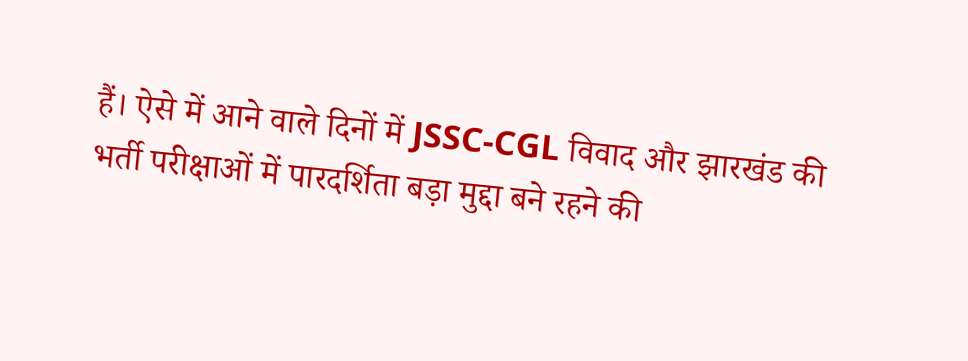हैं। ऐसे में आने वाले दिनों में JSSC-CGL विवाद और झारखंड की भर्ती परीक्षाओं में पारदर्शिता बड़ा मुद्दा बने रहने की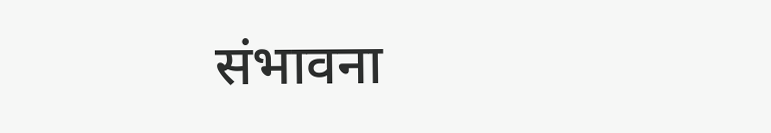संभावना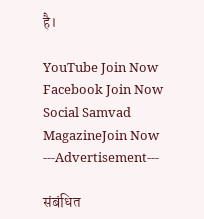है।

YouTube Join Now
Facebook Join Now
Social Samvad MagazineJoin Now
---Advertisement---

संबंधित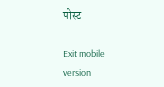पोस्ट

Exit mobile version